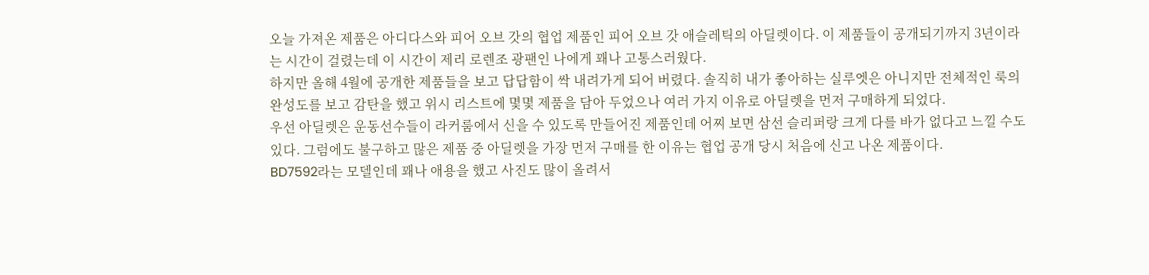오늘 가져온 제품은 아디다스와 피어 오브 갓의 협업 제품인 피어 오브 갓 애슬레틱의 아딜렛이다. 이 제품들이 공개되기까지 3년이라는 시간이 걸렸는데 이 시간이 제리 로렌조 광팬인 나에게 꽤나 고통스러웠다.
하지만 올해 4월에 공개한 제품들을 보고 답답함이 싹 내려가게 되어 버렸다. 솔직히 내가 좋아하는 실루엣은 아니지만 전체적인 룩의 완성도를 보고 감탄을 했고 위시 리스트에 몇몇 제품을 담아 두었으나 여러 가지 이유로 아딜렛을 먼저 구매하게 되었다.
우선 아딜렛은 운동선수들이 라커룸에서 신을 수 있도록 만들어진 제품인데 어찌 보면 삼선 슬리퍼랑 크게 다를 바가 없다고 느낄 수도 있다. 그럼에도 불구하고 많은 제품 중 아딜렛을 가장 먼저 구매를 한 이유는 협업 공개 당시 처음에 신고 나온 제품이다.
BD7592라는 모델인데 꽤나 애용을 했고 사진도 많이 올려서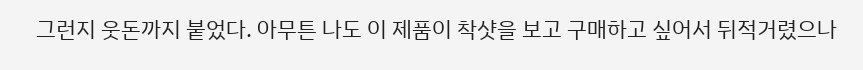그런지 웃돈까지 붙었다. 아무튼 나도 이 제품이 착샷을 보고 구매하고 싶어서 뒤적거렸으나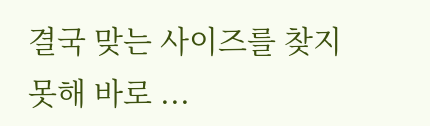결국 맞는 사이즈를 찾지 못해 바로 ...